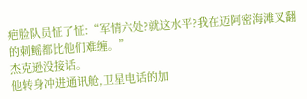疤脸队员怔了怔:“军情六处?就这水平?我在迈阿密海滩叉翻的刺鳐都比他们难缠。”
杰克逊没接话。
他转身冲进通讯舱,卫星电话的加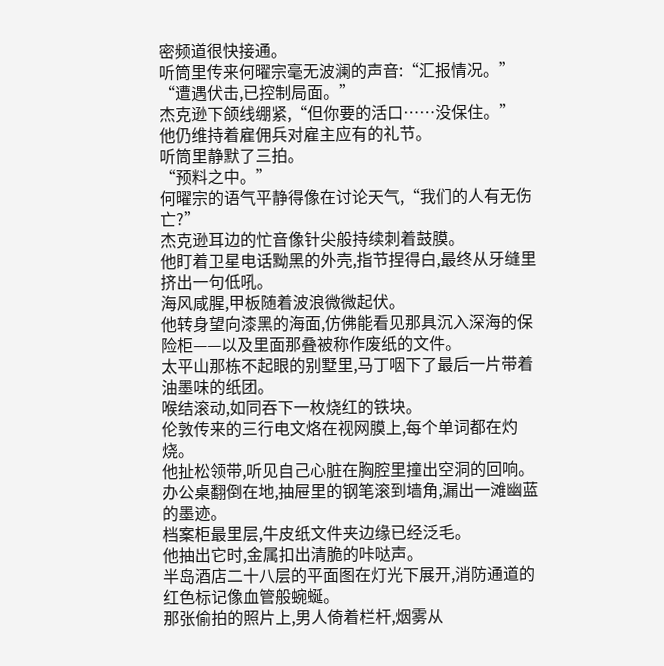密频道很快接通。
听筒里传来何曜宗毫无波澜的声音:“汇报情况。”
“遭遇伏击,已控制局面。”
杰克逊下颌线绷紧,“但你要的活口……没保住。”
他仍维持着雇佣兵对雇主应有的礼节。
听筒里静默了三拍。
“预料之中。”
何曜宗的语气平静得像在讨论天气,“我们的人有无伤亡?”
杰克逊耳边的忙音像针尖般持续刺着鼓膜。
他盯着卫星电话黝黑的外壳,指节捏得白,最终从牙缝里挤出一句低吼。
海风咸腥,甲板随着波浪微微起伏。
他转身望向漆黑的海面,仿佛能看见那具沉入深海的保险柜——以及里面那叠被称作废纸的文件。
太平山那栋不起眼的别墅里,马丁咽下了最后一片带着油墨味的纸团。
喉结滚动,如同吞下一枚烧红的铁块。
伦敦传来的三行电文烙在视网膜上,每个单词都在灼烧。
他扯松领带,听见自己心脏在胸腔里撞出空洞的回响。
办公桌翻倒在地,抽屉里的钢笔滚到墙角,漏出一滩幽蓝的墨迹。
档案柜最里层,牛皮纸文件夹边缘已经泛毛。
他抽出它时,金属扣出清脆的咔哒声。
半岛酒店二十八层的平面图在灯光下展开,消防通道的红色标记像血管般蜿蜒。
那张偷拍的照片上,男人倚着栏杆,烟雾从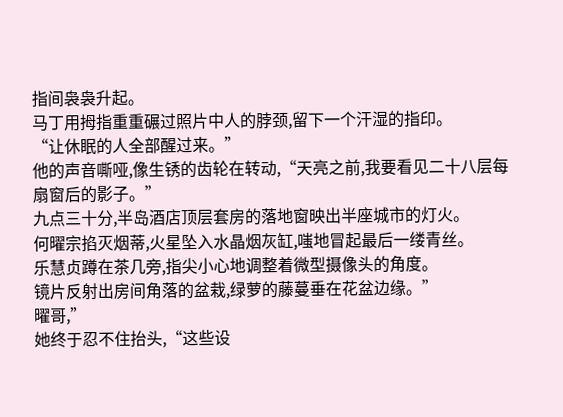指间袅袅升起。
马丁用拇指重重碾过照片中人的脖颈,留下一个汗湿的指印。
“让休眠的人全部醒过来。”
他的声音嘶哑,像生锈的齿轮在转动,“天亮之前,我要看见二十八层每扇窗后的影子。”
九点三十分,半岛酒店顶层套房的落地窗映出半座城市的灯火。
何曜宗掐灭烟蒂,火星坠入水晶烟灰缸,嗤地冒起最后一缕青丝。
乐慧贞蹲在茶几旁,指尖小心地调整着微型摄像头的角度。
镜片反射出房间角落的盆栽,绿萝的藤蔓垂在花盆边缘。”
曜哥,”
她终于忍不住抬头,“这些设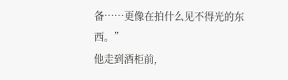备……更像在拍什么见不得光的东西。”
他走到酒柜前,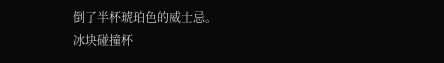倒了半杯琥珀色的威士忌。
冰块碰撞杯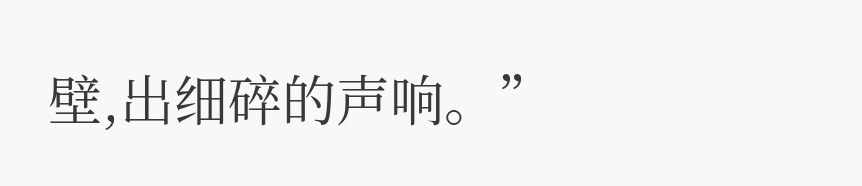壁,出细碎的声响。”